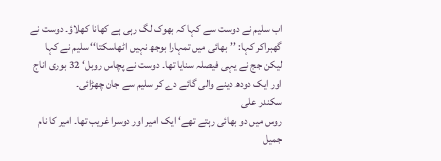اب سلیم نے دوست سے کہا کہ بھوک لگ رہی ہے کھانا کھلاؤ۔ دوست نے گھبراکر کہا: ’’بھائی میں تمہارا بوجھ نہیں اٹھاسکتا‘‘ سلیم نے کہا لیکن جج نے یہی فیصلہ سنایا تھا۔ دوست نے پچاس روبل‘ 32 بوری اناج اور ایک دودھ دینے والی گائے دے کر سلیم سے جان چھڑائی۔
سکندر علی
روس میں دو بھائی رہتے تھے‘ ایک امیر اور دوسرا غریب تھا۔ امیر کا نام جمیل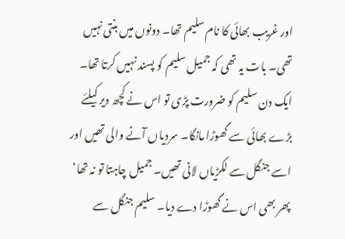اور غریب بھائی کا نام سلیم تھا۔ دونوں میں بنتی نہیں تھی۔ بات یہ تھی کہ جمیل سلیم کو پسند نہیں کرتا تھا۔ ایک دن سلیم کو ضرورت پڑی تو اس نے کچھ دیر کیلئے بڑے بھائی سے گھوڑا مانگا۔ سردیاں آنے والی تھیں اور اسے جنگل سے لکڑیاں لانی تھیں۔ جمیل چاہتا تو نہ تھا‘ پھر بھی اس نے گھوڑا دے دیا۔ سلیم جنگل سے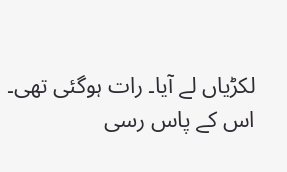لکڑیاں لے آیا۔ رات ہوگئی تھی۔ اس کے پاس رسی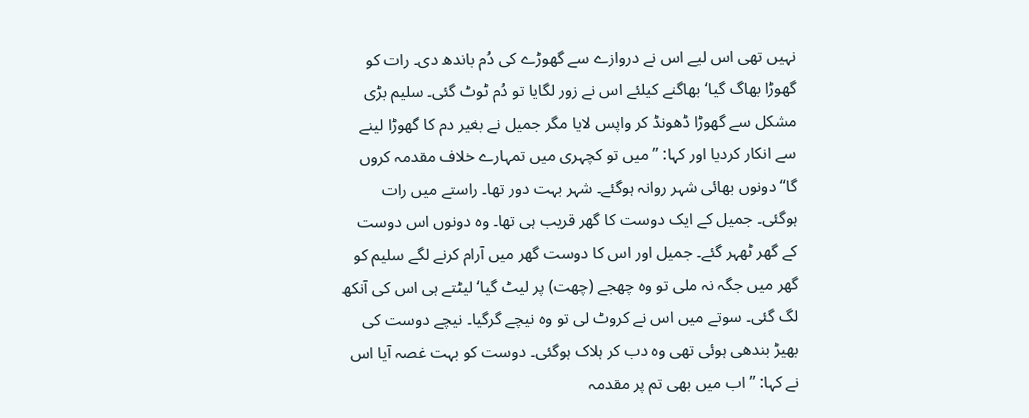نہیں تھی اس لیے اس نے دروازے سے گھوڑے کی دُم باندھ دی۔ رات کو گھوڑا بھاگ گیا‘بھاگنے کیلئے اس نے زور لگایا تو دُم ٹوٹ گئی۔ سلیم بڑی مشکل سے گھوڑا ڈھونڈ کر واپس لایا مگر جمیل نے بغیر دم کا گھوڑا لینے سے انکار کردیا اور کہا: ’’میں تو کچہری میں تمہارے خلاف مقدمہ کروں گا‘‘دونوں بھائی شہر روانہ ہوگئے۔ شہر بہت دور تھا۔ راستے میں رات ہوگئی۔ جمیل کے ایک دوست کا گھر قریب ہی تھا۔ وہ دونوں اس دوست کے گھر ٹھہر گئے۔ جمیل اور اس کا دوست گھر میں آرام کرنے لگے سلیم کو گھر میں جگہ نہ ملی تو وہ چھجے (چھت) پر لیٹ گیا‘ لیٹتے ہی اس کی آنکھ لگ گئی۔ سوتے میں اس نے کروٹ لی تو وہ نیچے گرگیا۔ نیچے دوست کی بھیڑ بندھی ہوئی تھی وہ دب کر ہلاک ہوگئی۔ دوست کو بہت غصہ آیا اس نے کہا: ’’اب میں بھی تم پر مقدمہ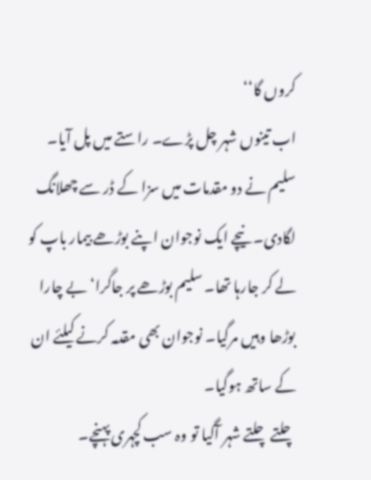کروں گا‘‘
اب تینوں شہر چل پڑے۔ راستے میں پل آیا۔ سلیم نے دو مقدمات میں سزا کے ڈر سے چھلانگ لگادی۔ نیچے ایک نوجوان اپنے بوڑھے بیمار باپ کو لے کر جارہا تھا۔ سلیم بوڑھے پر جاگرا‘ بے چارا بوڑھا وہیں مرگیا۔ نوجوان بھی مقدمہ کرنے کیلئے ان کے ساتھ ہوگیا۔
چلتے چلتے شہر آگیا تو وہ سب کچہری پہنچے۔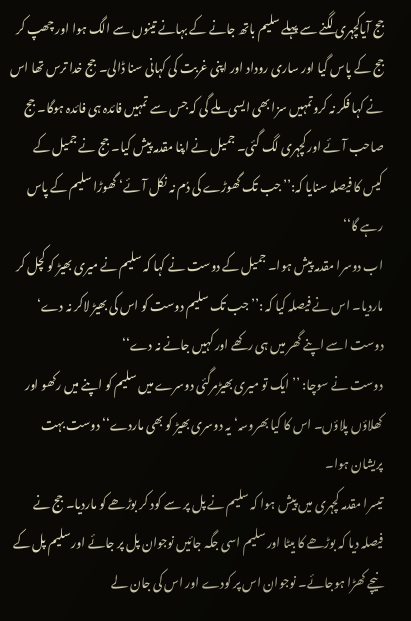جج آیاکچہری لگنے سے پہلے سلیم باتھ جانے کے بہانے تینوں سے الگ ہوا اور چھپ کر جج کے پاس گیا اور ساری روداد اور اپنی غربت کی کہانی سنا ڈالی۔ جج خدا ترس تھا اس نے کہا فکر نہ کروتمہیں سزا بھی ایسی ملے گی کہ جس سے تمہیں فائدہ ہی فائدہ ہوگا۔ جج صاحب آئے اور کچہری لگ گئی۔ جمیل نے اپنا مقدمہ پیش کیا۔ جج نے جمیل کے کیس کا فیصلہ سنایا کہ:’’جب تک گھوڑے کی دُم نہ نکل آئے‘ گھوڑا سلیم کے پاس رہے گا‘‘
اب دوسرا مقدمہ پیش ہوا۔ جمیل کے دوست نے کہا کہ سلیم نے میری بھیڑ کو کچل کر ماردیا۔ اس نے فیصلہ کیا کہ :’’جب تک سلیم دوست کو اس کی بھیڑ لاکر نہ دے‘ دوست اسے اپنے گھر میں ہی رکھے اور کہیں جانے نہ دے‘‘
دوست نے سوچا: ’’ایک تو میری بھیڑمرگئی دوسرے میں سلیم کو اپنے میں رکھو اور کھلاؤں پلاؤں۔ اس کا کیا بھروسہ‘ یہ دوسری بھیڑ کو بھی ماردے‘‘ دوست بہت پریشان ہوا۔
تیسرا مقدمہ کچہری میں پیش ہوا کہ سلیم نے پل پر سے کود کر بوڑھے کو ماردیا۔ جج نے فیصلہ دیا کہ بوڑھے کا بیٹا اور سلیم اسی جگہ جائیں نوجوان پل پر جائے اور سلیم پل کے نیچے کھڑا ہوجائے۔ نوجوان اس پر کودے اور اس کی جان لے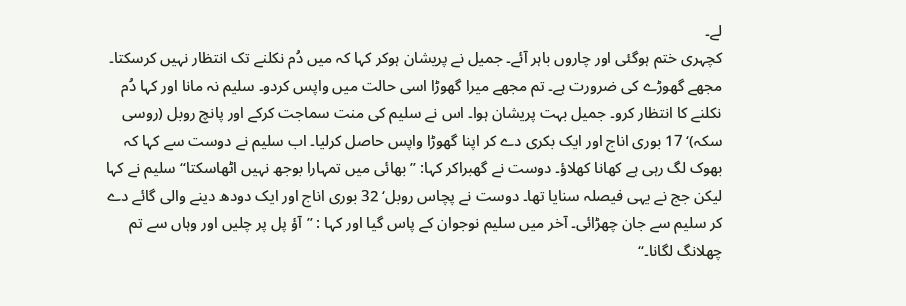لے۔
کچہری ختم ہوگئی اور چاروں باہر آئے۔ جمیل نے پریشان ہوکر کہا کہ میں دُم نکلنے تک انتظار نہیں کرسکتا۔ مجھے گھوڑے کی ضرورت ہے۔ تم مجھے میرا گھوڑا اسی حالت میں واپس کردو۔ سلیم نہ مانا اور کہا دُم نکلنے کا انتظار کرو۔ جمیل بہت پریشان ہوا۔ اس نے سلیم کی منت سماجت کرکے اور پانچ روبل (روسی سکہ)‘ 17 بوری اناج اور ایک بکری دے کر اپنا گھوڑا واپس حاصل کرلیا۔ اب سلیم نے دوست سے کہا کہ بھوک لگ رہی ہے کھانا کھلاؤ۔ دوست نے گھبراکر کہا: ’’بھائی میں تمہارا بوجھ نہیں اٹھاسکتا‘‘ سلیم نے کہا لیکن جج نے یہی فیصلہ سنایا تھا۔ دوست نے پچاس روبل‘ 32 بوری اناج اور ایک دودھ دینے والی گائے دے کر سلیم سے جان چھڑائی۔ آخر میں سلیم نوجوان کے پاس گیا اور کہا : ’’آؤ پل پر چلیں اور وہاں سے تم چھلانگ لگانا۔‘‘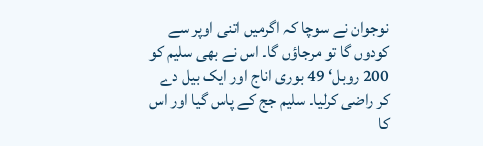نوجوان نے سوچا کہ اگرمیں اتنی اوپر سے کودوں گا تو مرجاؤں گا۔ اس نے بھی سلیم کو 200 روبل‘ 49 بوری اناج اور ایک بیل دے کر راضی کرلیا۔ سلیم جج کے پاس گیا اور اس کا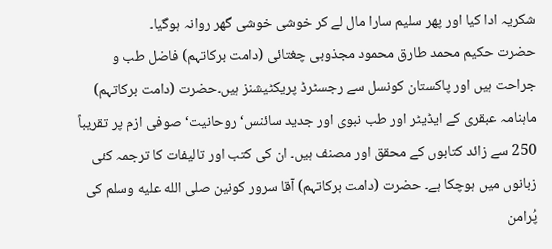شکریہ ادا کیا اور پھر سلیم سارا مال لے کر خوشی خوشی گھر روانہ ہوگیا۔
حضرت حکیم محمد طارق محمود مجذوبی چغتائی (دامت برکاتہم) فاضل طب و جراحت ہیں اور پاکستان کونسل سے رجسٹرڈ پریکٹیشنز ہیں۔حضرت (دامت برکاتہم) ماہنامہ عبقری کے ایڈیٹر اور طب نبوی اور جدید سائنس‘ روحانیت‘ صوفی ازم پر تقریباً 250 سے زائد کتابوں کے محقق اور مصنف ہیں۔ ان کی کتب اور تالیفات کا ترجمہ کئی زبانوں میں ہوچکا ہے۔ حضرت (دامت برکاتہم) آقا سرور کونین صلى الله عليه وسلم کی پُرامن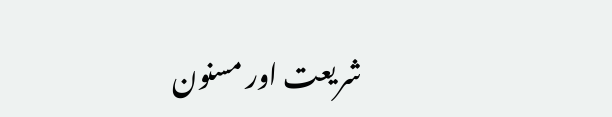شریعت اور مسنون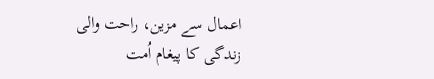اعمال سے مزین، راحت والی زندگی کا پیغام اُمت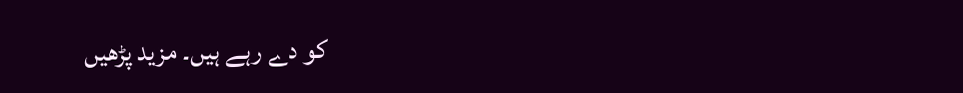کو دے رہے ہیں۔ مزید پڑھیں